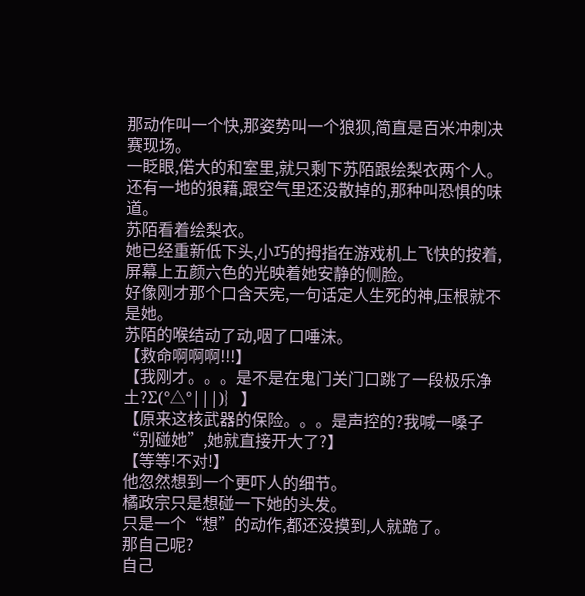那动作叫一个快,那姿势叫一个狼狈,简直是百米冲刺决赛现场。
一眨眼,偌大的和室里,就只剩下苏陌跟绘梨衣两个人。
还有一地的狼藉,跟空气里还没散掉的,那种叫恐惧的味道。
苏陌看着绘梨衣。
她已经重新低下头,小巧的拇指在游戏机上飞快的按着,屏幕上五颜六色的光映着她安静的侧脸。
好像刚才那个口含天宪,一句话定人生死的神,压根就不是她。
苏陌的喉结动了动,咽了口唾沫。
【救命啊啊啊!!!】
【我刚才。。。是不是在鬼门关门口跳了一段极乐净土?Σ(°△°|||)︴】
【原来这核武器的保险。。。是声控的?我喊一嗓子“别碰她”,她就直接开大了?】
【等等!不对!】
他忽然想到一个更吓人的细节。
橘政宗只是想碰一下她的头发。
只是一个“想”的动作,都还没摸到,人就跪了。
那自己呢?
自己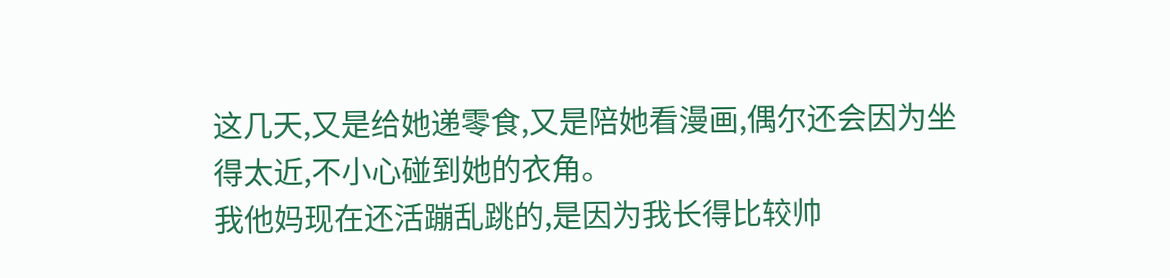这几天,又是给她递零食,又是陪她看漫画,偶尔还会因为坐得太近,不小心碰到她的衣角。
我他妈现在还活蹦乱跳的,是因为我长得比较帅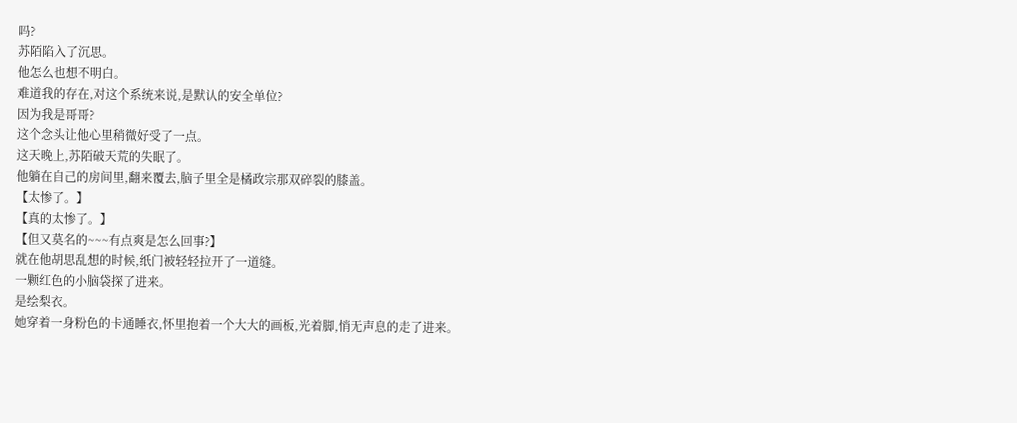吗?
苏陌陷入了沉思。
他怎么也想不明白。
难道我的存在,对这个系统来说,是默认的安全单位?
因为我是哥哥?
这个念头让他心里稍微好受了一点。
这天晚上,苏陌破天荒的失眠了。
他躺在自己的房间里,翻来覆去,脑子里全是橘政宗那双碎裂的膝盖。
【太惨了。】
【真的太惨了。】
【但又莫名的~~~有点爽是怎么回事?】
就在他胡思乱想的时候,纸门被轻轻拉开了一道缝。
一颗红色的小脑袋探了进来。
是绘梨衣。
她穿着一身粉色的卡通睡衣,怀里抱着一个大大的画板,光着脚,悄无声息的走了进来。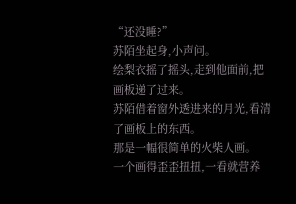“还没睡?”
苏陌坐起身,小声问。
绘梨衣摇了摇头,走到他面前,把画板递了过来。
苏陌借着窗外透进来的月光,看清了画板上的东西。
那是一幅很简单的火柴人画。
一个画得歪歪扭扭,一看就营养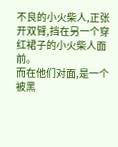不良的小火柴人,正张开双臂,挡在另一个穿红裙子的小火柴人面前。
而在他们对面,是一个被黑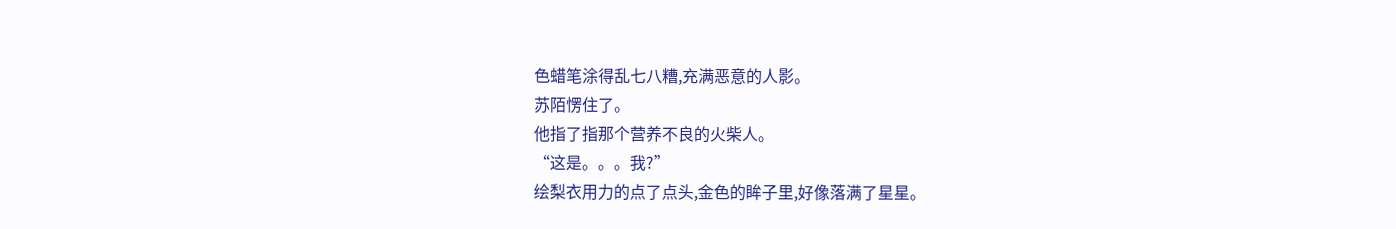色蜡笔涂得乱七八糟,充满恶意的人影。
苏陌愣住了。
他指了指那个营养不良的火柴人。
“这是。。。我?”
绘梨衣用力的点了点头,金色的眸子里,好像落满了星星。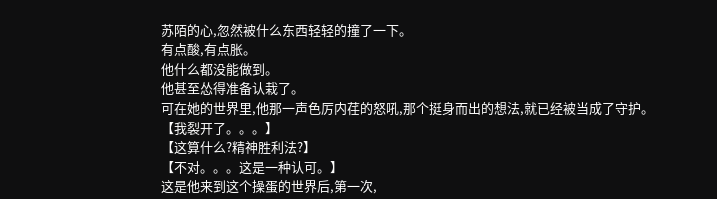苏陌的心,忽然被什么东西轻轻的撞了一下。
有点酸,有点胀。
他什么都没能做到。
他甚至怂得准备认栽了。
可在她的世界里,他那一声色厉内荏的怒吼,那个挺身而出的想法,就已经被当成了守护。
【我裂开了。。。】
【这算什么?精神胜利法?】
【不对。。。这是一种认可。】
这是他来到这个操蛋的世界后,第一次,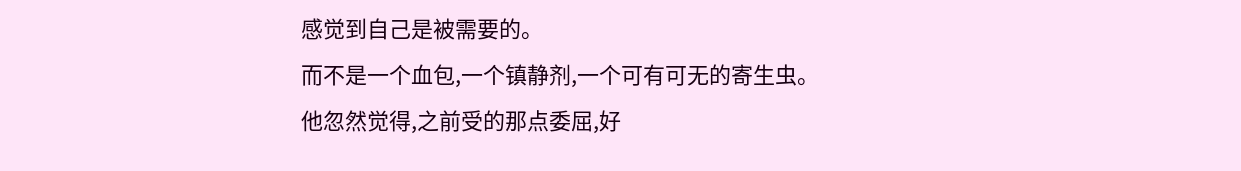感觉到自己是被需要的。
而不是一个血包,一个镇静剂,一个可有可无的寄生虫。
他忽然觉得,之前受的那点委屈,好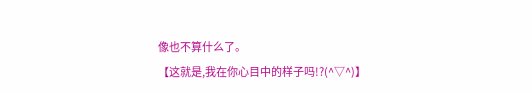像也不算什么了。
【这就是,我在你心目中的样子吗!?(^▽^)】